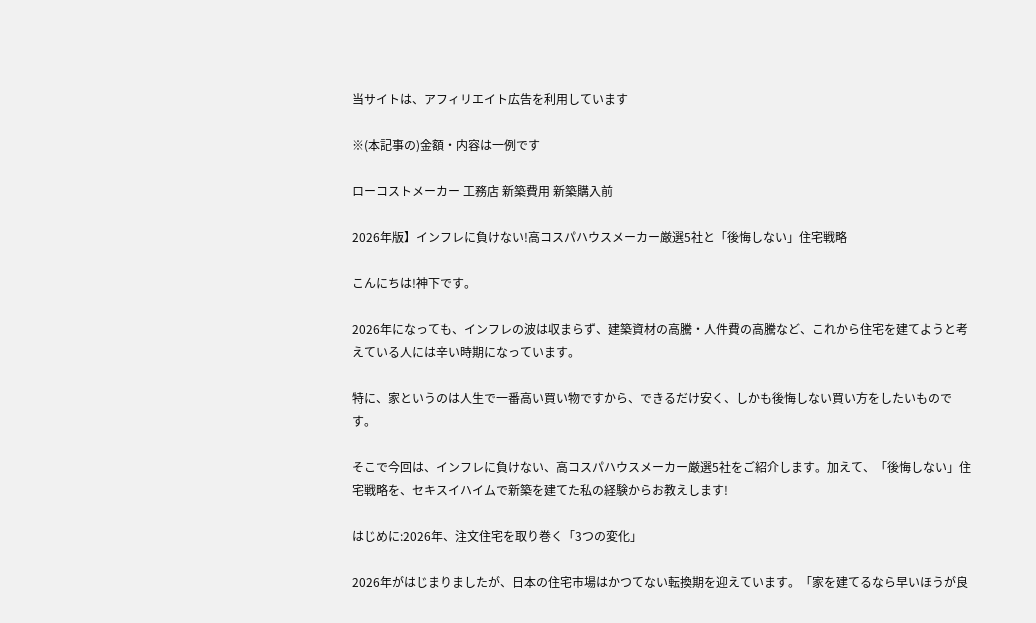当サイトは、アフィリエイト広告を利用しています

※(本記事の)金額・内容は一例です

ローコストメーカー 工務店 新築費用 新築購入前

2026年版】インフレに負けない!高コスパハウスメーカー厳選5社と「後悔しない」住宅戦略

こんにちは!神下です。

2026年になっても、インフレの波は収まらず、建築資材の高騰・人件費の高騰など、これから住宅を建てようと考えている人には辛い時期になっています。

特に、家というのは人生で一番高い買い物ですから、できるだけ安く、しかも後悔しない買い方をしたいものです。

そこで今回は、インフレに負けない、高コスパハウスメーカー厳選5社をご紹介します。加えて、「後悔しない」住宅戦略を、セキスイハイムで新築を建てた私の経験からお教えします!

はじめに:2026年、注文住宅を取り巻く「3つの変化」

2026年がはじまりましたが、日本の住宅市場はかつてない転換期を迎えています。「家を建てるなら早いほうが良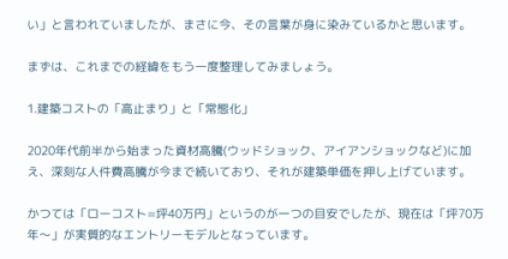い」と言われていましたが、まさに今、その言葉が身に染みているかと思います。

まずは、これまでの経緯をもう一度整理してみましょう。

1.建築コストの「高止まり」と「常態化」

2020年代前半から始まった資材高騰(ウッドショック、アイアンショックなど)に加え、深刻な人件費高騰が今まで続いており、それが建築単価を押し上げています。

かつては「ローコスト=坪40万円」というのが一つの目安でしたが、現在は「坪70万年〜」が実質的なエントリーモデルとなっています。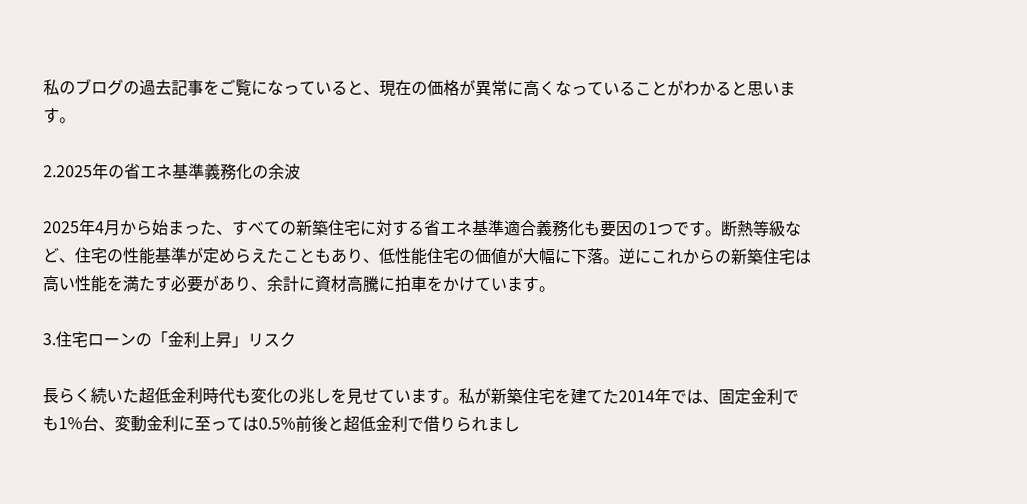私のブログの過去記事をご覧になっていると、現在の価格が異常に高くなっていることがわかると思います。

2.2025年の省エネ基準義務化の余波

2025年4月から始まった、すべての新築住宅に対する省エネ基準適合義務化も要因の1つです。断熱等級など、住宅の性能基準が定めらえたこともあり、低性能住宅の価値が大幅に下落。逆にこれからの新築住宅は高い性能を満たす必要があり、余計に資材高騰に拍車をかけています。

3.住宅ローンの「金利上昇」リスク

長らく続いた超低金利時代も変化の兆しを見せています。私が新築住宅を建てた2014年では、固定金利でも1%台、変動金利に至っては0.5%前後と超低金利で借りられまし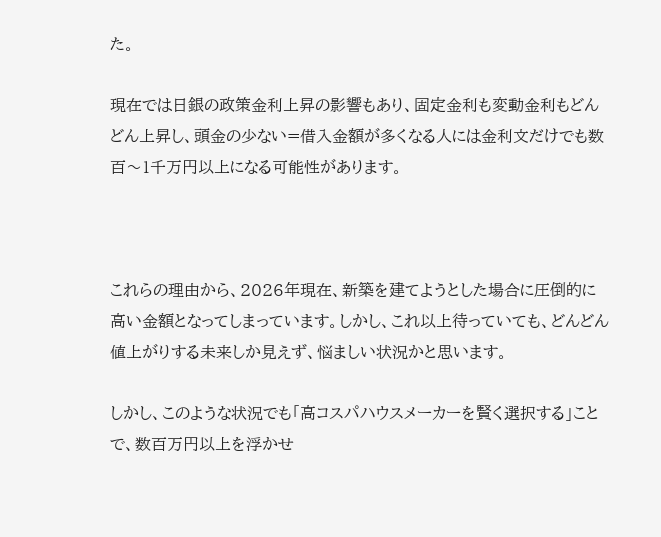た。

現在では日銀の政策金利上昇の影響もあり、固定金利も変動金利もどんどん上昇し、頭金の少ない=借入金額が多くなる人には金利文だけでも数百〜1千万円以上になる可能性があります。



これらの理由から、2026年現在、新築を建てようとした場合に圧倒的に高い金額となってしまっています。しかし、これ以上待っていても、どんどん値上がりする未来しか見えず、悩ましい状況かと思います。

しかし、このような状況でも「高コスパハウスメーカーを賢く選択する」ことで、数百万円以上を浮かせ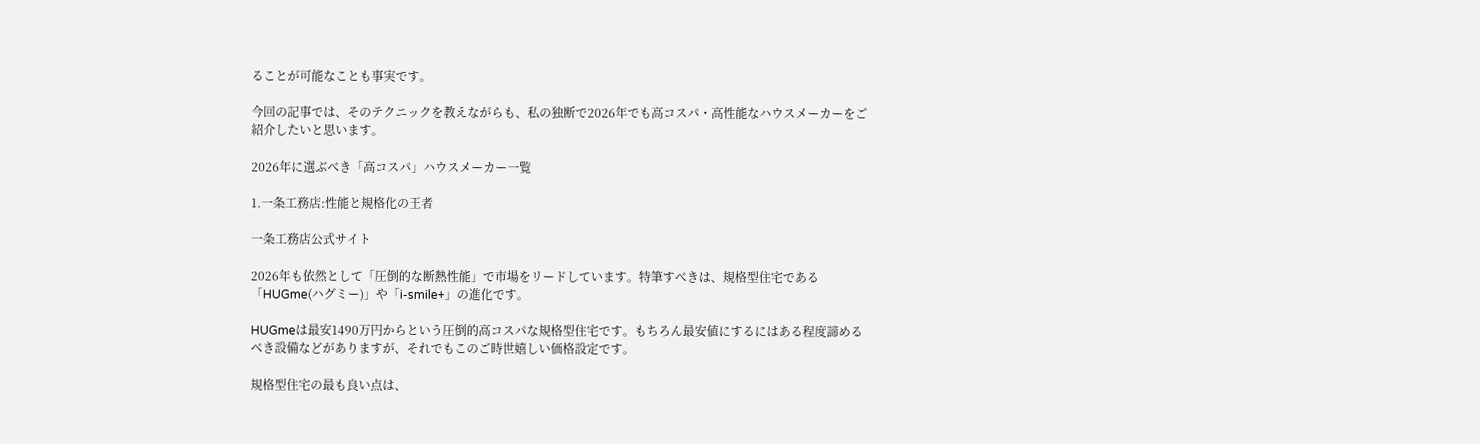ることが可能なことも事実です。

今回の記事では、そのテクニックを教えながらも、私の独断で2026年でも高コスパ・高性能なハウスメーカーをご紹介したいと思います。

2026年に選ぶべき「高コスパ」ハウスメーカー一覧

1.一条工務店:性能と規格化の王者

一条工務店公式サイト

2026年も依然として「圧倒的な断熱性能」で市場をリードしています。特筆すべきは、規格型住宅である「HUGme(ハグミー)」や「i-smile+」の進化です。

HUGmeは最安1490万円からという圧倒的高コスパな規格型住宅です。もちろん最安値にするにはある程度諦めるべき設備などがありますが、それでもこのご時世嬉しい価格設定です。

規格型住宅の最も良い点は、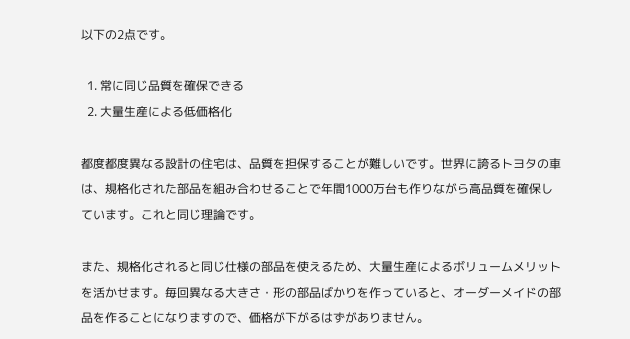以下の2点です。

  1. 常に同じ品質を確保できる
  2. 大量生産による低価格化

都度都度異なる設計の住宅は、品質を担保することが難しいです。世界に誇るトヨタの車は、規格化された部品を組み合わせることで年間1000万台も作りながら高品質を確保しています。これと同じ理論です。

また、規格化されると同じ仕様の部品を使えるため、大量生産によるボリュームメリットを活かせます。毎回異なる大きさ・形の部品ばかりを作っていると、オーダーメイドの部品を作ることになりますので、価格が下がるはずがありません。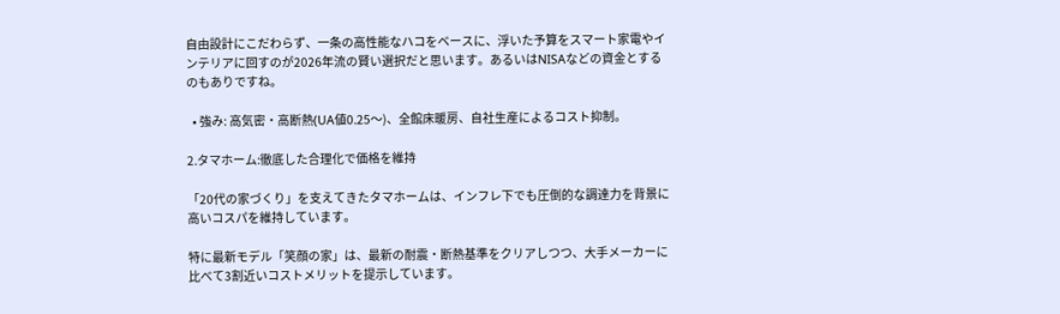自由設計にこだわらず、一条の高性能なハコをベースに、浮いた予算をスマート家電やインテリアに回すのが2026年流の賢い選択だと思います。あるいはNISAなどの資金とするのもありですね。

  • 強み: 高気密・高断熱(UA値0.25〜)、全館床暖房、自社生産によるコスト抑制。

2.タマホーム:徹底した合理化で価格を維持

「20代の家づくり」を支えてきたタマホームは、インフレ下でも圧倒的な調達力を背景に高いコスパを維持しています。

特に最新モデル「笑顔の家」は、最新の耐震・断熱基準をクリアしつつ、大手メーカーに比べて3割近いコストメリットを提示しています。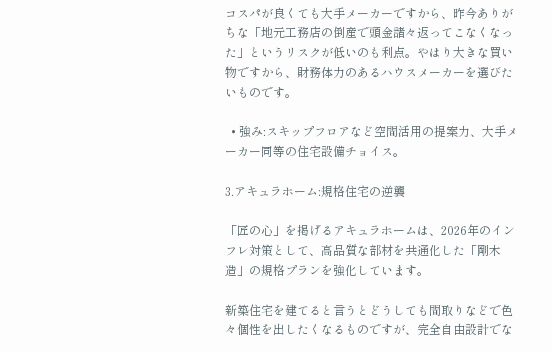コスパが良くても大手メーカーですから、昨今ありがちな「地元工務店の倒産で頭金諸々返ってこなくなった」というリスクが低いのも利点。やはり大きな買い物ですから、財務体力のあるハウスメーカーを選びたいものです。

  • 強み:スキップフロアなど空間活用の提案力、大手メーカー同等の住宅設備チョイス。

3.アキュラホーム:規格住宅の逆襲

「匠の心」を掲げるアキュラホームは、2026年のインフレ対策として、高品質な部材を共通化した「剛木造」の規格プランを強化しています。

新築住宅を建てると言うとどうしても間取りなどで色々個性を出したくなるものですが、完全自由設計でな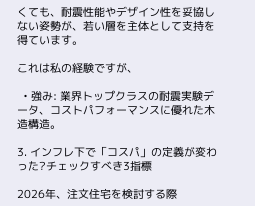くても、耐震性能やデザイン性を妥協しない姿勢が、若い層を主体として支持を得ています。

これは私の経験ですが、

  • 強み: 業界トップクラスの耐震実験データ、コストパフォーマンスに優れた木造構造。

3. インフレ下で「コスパ」の定義が変わった?チェックすべき3指標

2026年、注文住宅を検討する際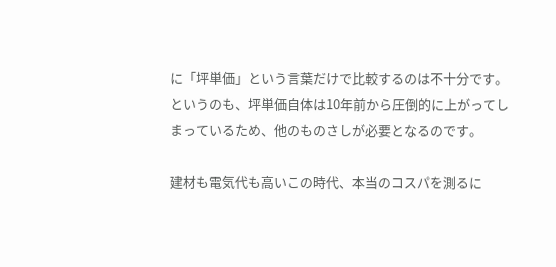に「坪単価」という言葉だけで比較するのは不十分です。というのも、坪単価自体は10年前から圧倒的に上がってしまっているため、他のものさしが必要となるのです。

建材も電気代も高いこの時代、本当のコスパを測るに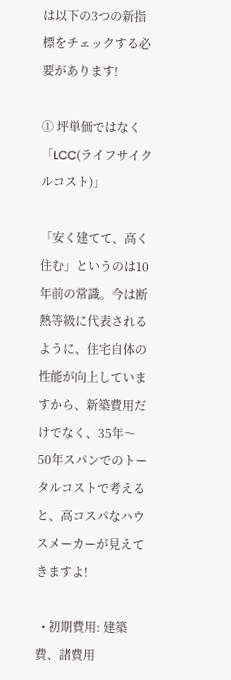は以下の3つの新指標をチェックする必要があります!

① 坪単価ではなく「LCC(ライフサイクルコスト)」

「安く建てて、高く住む」というのは10年前の常識。今は断熱等級に代表されるように、住宅自体の性能が向上していますから、新築費用だけでなく、35年〜50年スパンでのトータルコストで考えると、高コスパなハウスメーカーが見えてきますよ!

  • 初期費用: 建築費、諸費用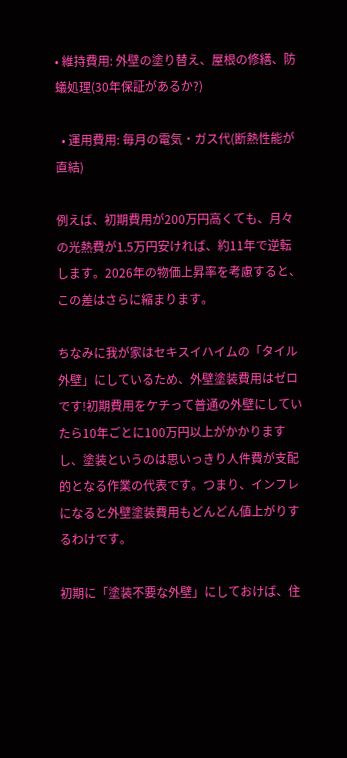• 維持費用: 外壁の塗り替え、屋根の修繕、防蟻処理(30年保証があるか?)

  • 運用費用: 毎月の電気・ガス代(断熱性能が直結)

例えば、初期費用が200万円高くても、月々の光熱費が1.5万円安ければ、約11年で逆転します。2026年の物価上昇率を考慮すると、この差はさらに縮まります。

ちなみに我が家はセキスイハイムの「タイル外壁」にしているため、外壁塗装費用はゼロです!初期費用をケチって普通の外壁にしていたら10年ごとに100万円以上がかかりますし、塗装というのは思いっきり人件費が支配的となる作業の代表です。つまり、インフレになると外壁塗装費用もどんどん値上がりするわけです。

初期に「塗装不要な外壁」にしておけば、住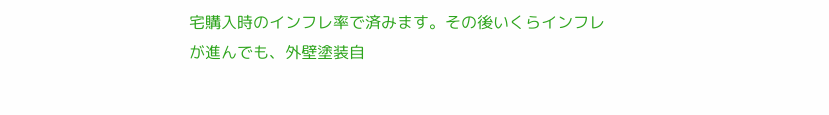宅購入時のインフレ率で済みます。その後いくらインフレが進んでも、外壁塗装自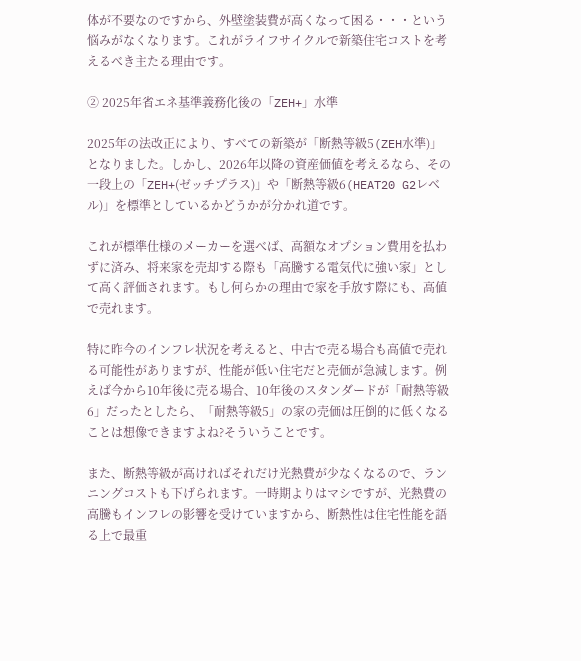体が不要なのですから、外壁塗装費が高くなって困る・・・という悩みがなくなります。これがライフサイクルで新築住宅コストを考えるべき主たる理由です。

② 2025年省エネ基準義務化後の「ZEH+」水準

2025年の法改正により、すべての新築が「断熱等級5(ZEH水準)」となりました。しかし、2026年以降の資産価値を考えるなら、その一段上の「ZEH+(ゼッチプラス)」や「断熱等級6(HEAT20 G2レベル)」を標準としているかどうかが分かれ道です。

これが標準仕様のメーカーを選べば、高額なオプション費用を払わずに済み、将来家を売却する際も「高騰する電気代に強い家」として高く評価されます。もし何らかの理由で家を手放す際にも、高値で売れます。

特に昨今のインフレ状況を考えると、中古で売る場合も高値で売れる可能性がありますが、性能が低い住宅だと売価が急減します。例えば今から10年後に売る場合、10年後のスタンダードが「耐熱等級6」だったとしたら、「耐熱等級5」の家の売価は圧倒的に低くなることは想像できますよね?そういうことです。

また、断熱等級が高ければそれだけ光熱費が少なくなるので、ランニングコストも下げられます。一時期よりはマシですが、光熱費の高騰もインフレの影響を受けていますから、断熱性は住宅性能を語る上で最重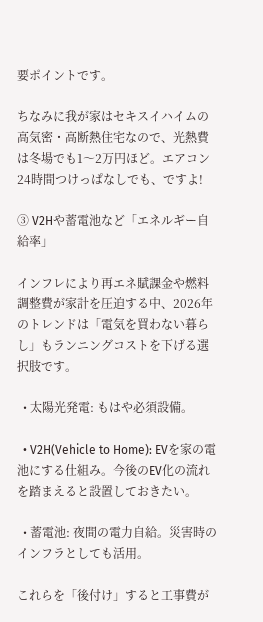要ポイントです。

ちなみに我が家はセキスイハイムの高気密・高断熱住宅なので、光熱費は冬場でも1〜2万円ほど。エアコン24時間つけっぱなしでも、ですよ!

③ V2Hや蓄電池など「エネルギー自給率」

インフレにより再エネ賦課金や燃料調整費が家計を圧迫する中、2026年のトレンドは「電気を買わない暮らし」もランニングコストを下げる選択肢です。

  • 太陽光発電: もはや必須設備。

  • V2H(Vehicle to Home): EVを家の電池にする仕組み。今後のEV化の流れを踏まえると設置しておきたい。

  • 蓄電池: 夜間の電力自給。災害時のインフラとしても活用。

これらを「後付け」すると工事費が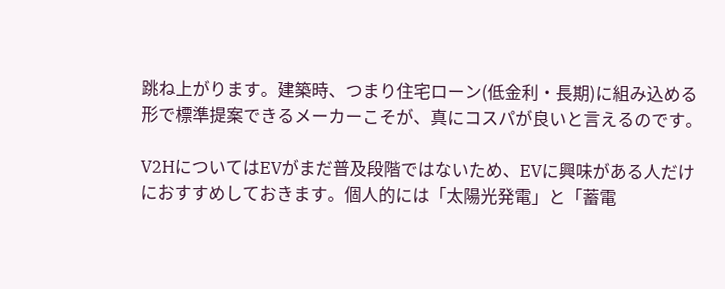跳ね上がります。建築時、つまり住宅ローン(低金利・長期)に組み込める形で標準提案できるメーカーこそが、真にコスパが良いと言えるのです。

V2HについてはEVがまだ普及段階ではないため、EVに興味がある人だけにおすすめしておきます。個人的には「太陽光発電」と「蓄電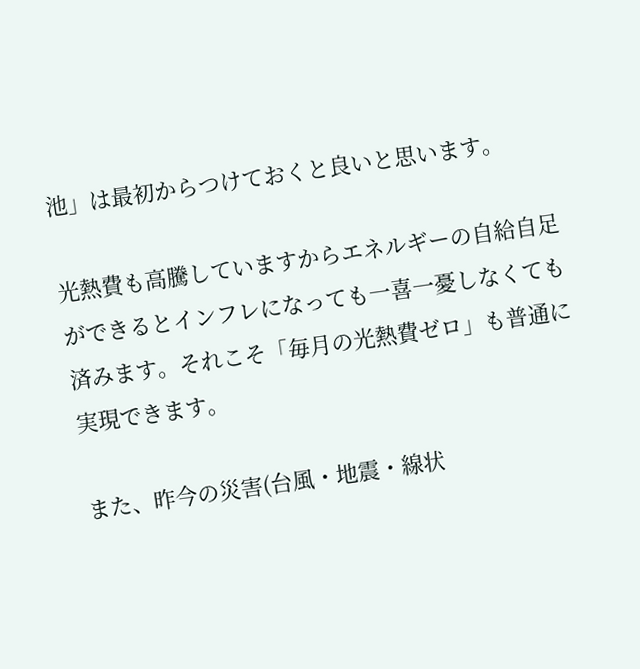池」は最初からつけておくと良いと思います。

光熱費も高騰していますからエネルギーの自給自足ができるとインフレになっても一喜一憂しなくても済みます。それこそ「毎月の光熱費ゼロ」も普通に実現できます。

また、昨今の災害(台風・地震・線状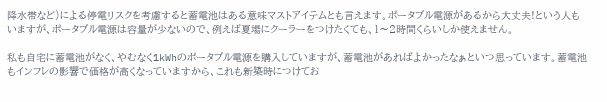降水帯など)による停電リスクを考慮すると蓄電池はある意味マストアイテムとも言えます。ポータブル電源があるから大丈夫!という人もいますが、ポータブル電源は容量が少ないので、例えば夏場にクーラーをつけたくても、1〜2時間くらいしか使えません。

私も自宅に蓄電池がなく、やむなく1kWhのポータブル電源を購入していますが、蓄電池があればよかったなぁといつ思っています。蓄電池もインフレの影響で価格が高くなっていますから、これも新築時につけてお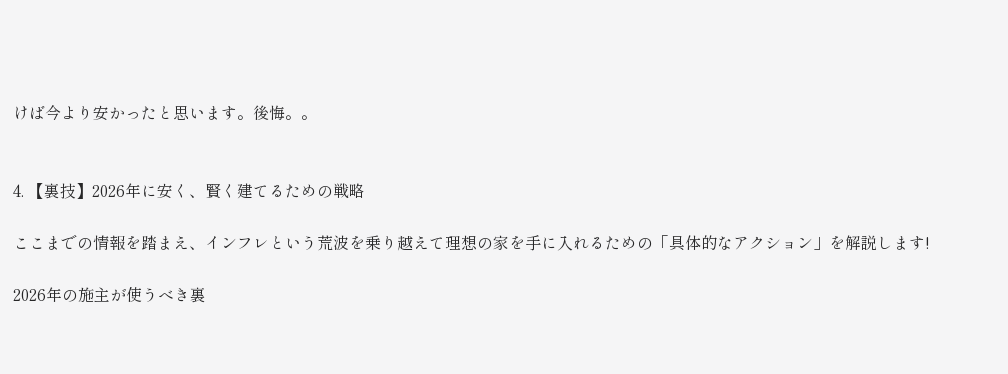けば今より安かったと思います。後悔。。


4. 【裏技】2026年に安く、賢く建てるための戦略

ここまでの情報を踏まえ、インフレという荒波を乗り越えて理想の家を手に入れるための「具体的なアクション」を解説します!

2026年の施主が使うべき裏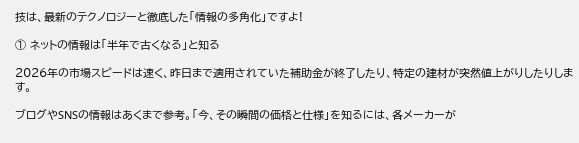技は、最新のテクノロジーと徹底した「情報の多角化」ですよ!

① ネットの情報は「半年で古くなる」と知る

2026年の市場スピードは速く、昨日まで適用されていた補助金が終了したり、特定の建材が突然値上がりしたりします。

ブログやSNSの情報はあくまで参考。「今、その瞬間の価格と仕様」を知るには、各メーカーが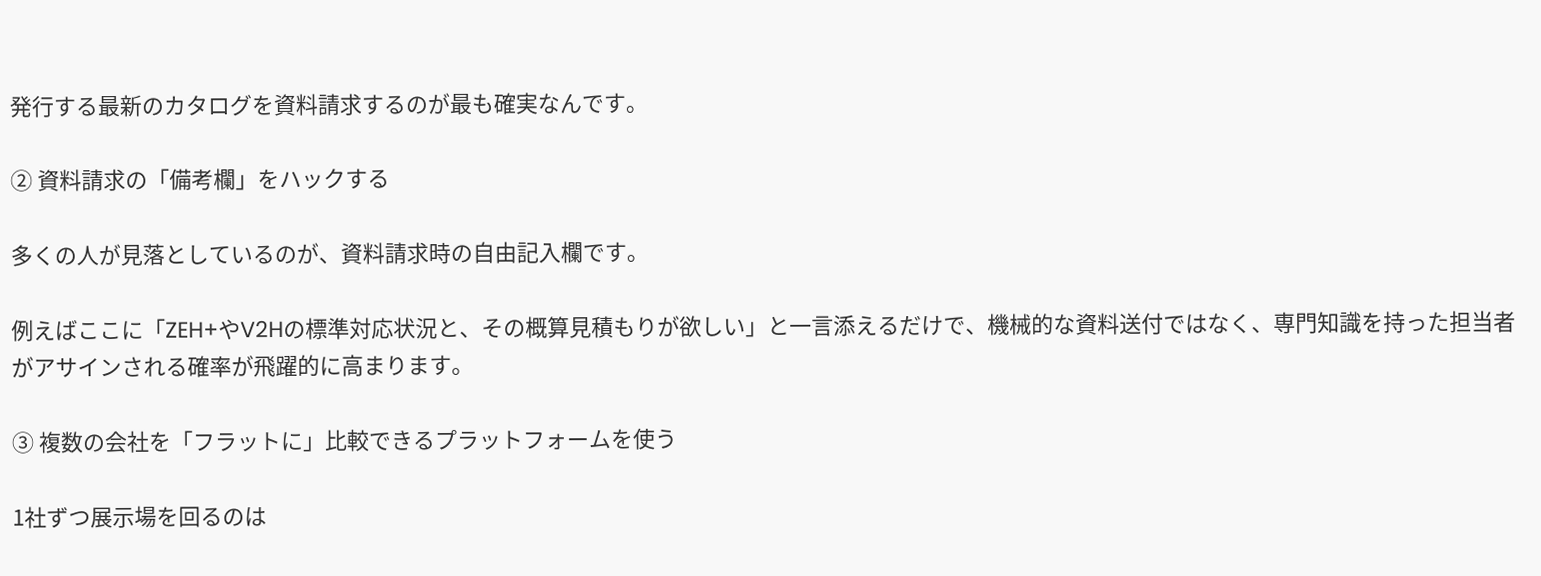発行する最新のカタログを資料請求するのが最も確実なんです。

② 資料請求の「備考欄」をハックする

多くの人が見落としているのが、資料請求時の自由記入欄です。

例えばここに「ZEH+やV2Hの標準対応状況と、その概算見積もりが欲しい」と一言添えるだけで、機械的な資料送付ではなく、専門知識を持った担当者がアサインされる確率が飛躍的に高まります。

③ 複数の会社を「フラットに」比較できるプラットフォームを使う

1社ずつ展示場を回るのは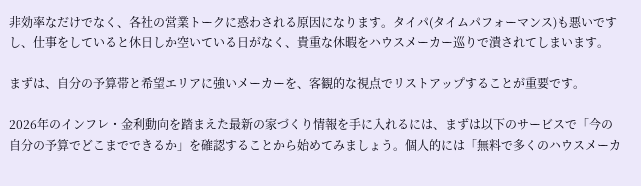非効率なだけでなく、各社の営業トークに惑わされる原因になります。タイパ(タイムパフォーマンス)も悪いですし、仕事をしていると休日しか空いている日がなく、貴重な休暇をハウスメーカー巡りで潰されてしまいます。

まずは、自分の予算帯と希望エリアに強いメーカーを、客観的な視点でリストアップすることが重要です。

2026年のインフレ・金利動向を踏まえた最新の家づくり情報を手に入れるには、まずは以下のサービスで「今の自分の予算でどこまでできるか」を確認することから始めてみましょう。個人的には「無料で多くのハウスメーカ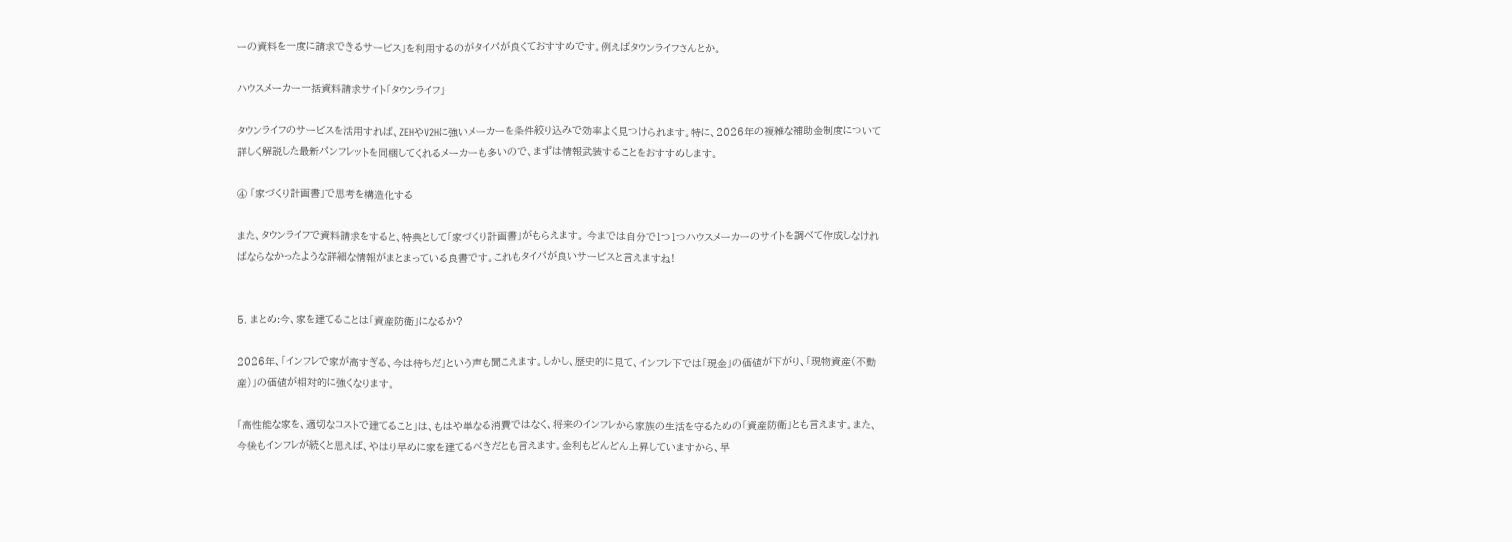ーの資料を一度に請求できるサービス」を利用するのがタイパが良くておすすめです。例えばタウンライフさんとか。

ハウスメーカー一括資料請求サイト「タウンライフ」

タウンライフのサービスを活用すれば、ZEHやV2Hに強いメーカーを条件絞り込みで効率よく見つけられます。特に、2026年の複雑な補助金制度について詳しく解説した最新パンフレットを同梱してくれるメーカーも多いので、まずは情報武装することをおすすめします。

④ 「家づくり計画書」で思考を構造化する

また、タウンライフで資料請求をすると、特典として「家づくり計画書」がもらえます。 今までは自分で1つ1つハウスメーカーのサイトを調べて作成しなければならなかったような詳細な情報がまとまっている良書です。これもタイパが良いサービスと言えますね!


5. まとめ:今、家を建てることは「資産防衛」になるか?

2026年、「インフレで家が高すぎる、今は待ちだ」という声も聞こえます。しかし、歴史的に見て、インフレ下では「現金」の価値が下がり、「現物資産(不動産)」の価値が相対的に強くなります。

「高性能な家を、適切なコストで建てること」は、もはや単なる消費ではなく、将来のインフレから家族の生活を守るための「資産防衛」とも言えます。また、今後もインフレが続くと思えば、やはり早めに家を建てるべきだとも言えます。金利もどんどん上昇していますから、早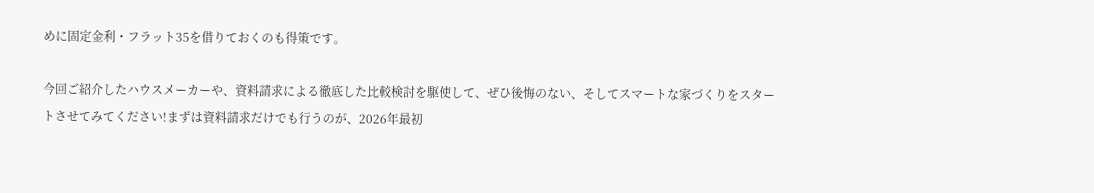めに固定金利・フラット35を借りておくのも得策です。

今回ご紹介したハウスメーカーや、資料請求による徹底した比較検討を駆使して、ぜひ後悔のない、そしてスマートな家づくりをスタートさせてみてください!まずは資料請求だけでも行うのが、2026年最初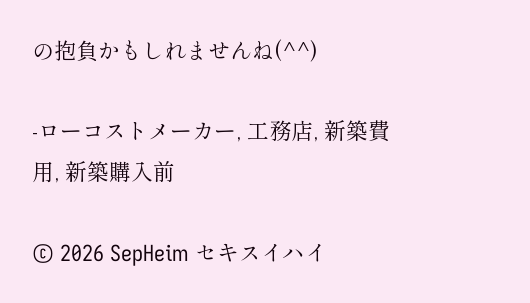の抱負かもしれませんね(^^)

-ローコストメーカー, 工務店, 新築費用, 新築購入前

© 2026 SepHeim セキスイハイ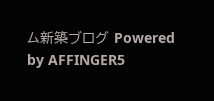ム新築ブログ Powered by AFFINGER5